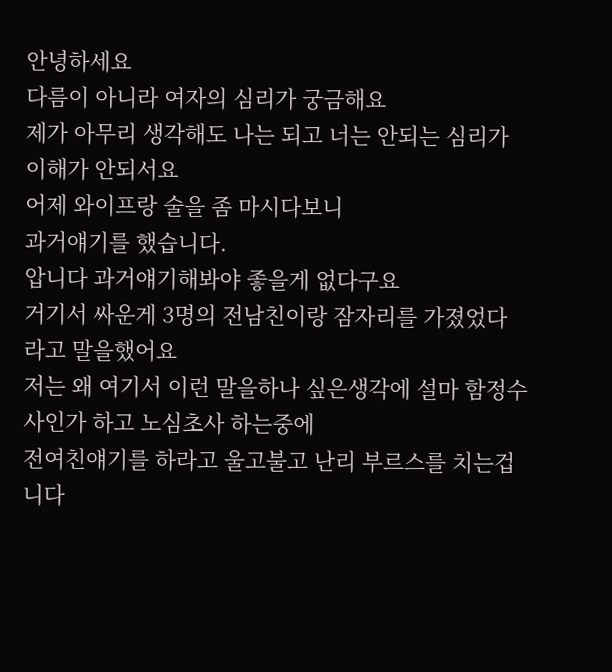안녕하세요
다름이 아니라 여자의 심리가 궁금해요
제가 아무리 생각해도 나는 되고 너는 안되는 심리가 이해가 안되서요
어제 와이프랑 술을 좀 마시다보니
과거얘기를 했습니다.
압니다 과거얘기해봐야 좋을게 없다구요
거기서 싸운게 3명의 전남친이랑 잠자리를 가졌었다 라고 말을했어요
저는 왜 여기서 이런 말을하나 싶은생각에 설마 함정수사인가 하고 노심초사 하는중에
전여친얘기를 하라고 울고불고 난리 부르스를 치는겁니다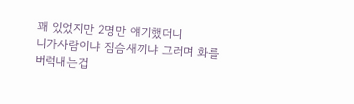꽤 있었지만 2명만 얘기했더니
니가사람이냐 짐슴새끼냐 그러며 화를 버럭내는겁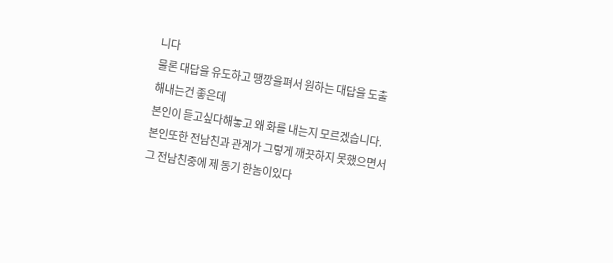니다
물론 대답을 유도하고 땡깡을펴서 원하는 대답을 도출해내는건 좋은데
본인이 듣고싶다해놓고 왜 화를 내는지 모르겠습니다.
본인또한 전남친과 관계가 그렇게 깨끗하지 못했으면서
그 전남친중에 제 동기 한놈이있다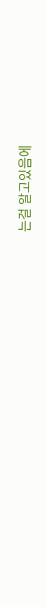는걸 알고있음에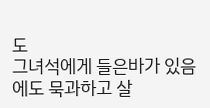도
그녀석에게 들은바가 있음에도 묵과하고 살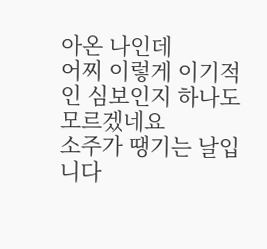아온 나인데
어찌 이렇게 이기적인 심보인지 하나도 모르겠네요
소주가 땡기는 날입니다